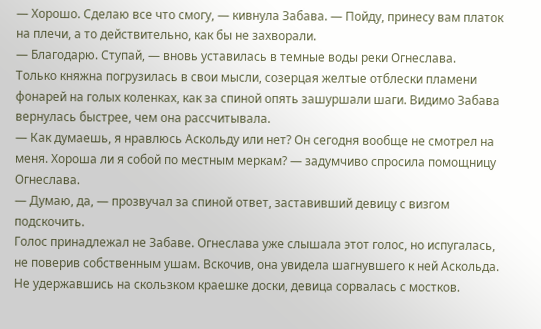— Хорошо. Сделаю все что смогу, — кивнула Забава. — Пойду, принесу вам платок на плечи, а то действительно, как бы не захворали.
— Благодарю. Ступай, — вновь уставилась в темные воды реки Огнеслава.
Только княжна погрузилась в свои мысли, созерцая желтые отблески пламени фонарей на голых коленках, как за спиной опять зашуршали шаги. Видимо Забава вернулась быстрее, чем она рассчитывала.
— Как думаешь, я нравлюсь Аскольду или нет? Он сегодня вообще не смотрел на меня. Хороша ли я собой по местным меркам? — задумчиво спросила помощницу Огнеслава.
— Думаю, да, — прозвучал за спиной ответ, заставивший девицу с визгом подскочить.
Голос принадлежал не Забаве. Огнеслава уже слышала этот голос, но испугалась, не поверив собственным ушам. Вскочив, она увидела шагнувшего к ней Аскольда. Не удержавшись на скользком краешке доски, девица сорвалась с мостков.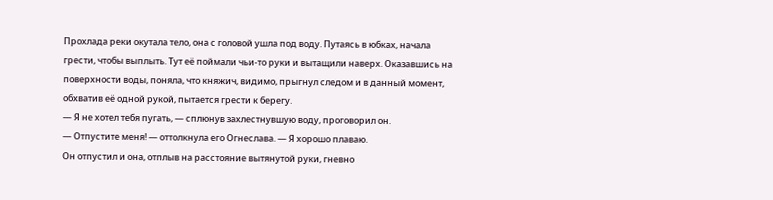Прохлада реки окутала тело, она с головой ушла под воду. Путаясь в юбках, начала грести, чтобы выплыть. Тут её поймали чьи-то руки и вытащили наверх. Оказавшись на поверхности воды, поняла, что княжич, видимо, прыгнул следом и в данный момент, обхватив её одной рукой, пытается грести к берегу.
— Я не хотел тебя пугать, — сплюнув захлестнувшую воду, проговорил он.
— Отпустите меня! — оттолкнула его Огнеслава. — Я хорошо плаваю.
Он отпустил и она, отплыв на расстояние вытянутой руки, гневно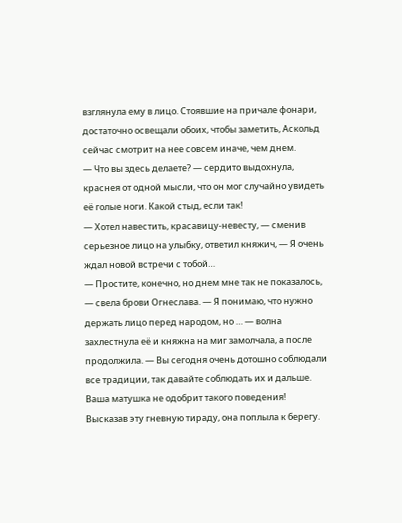взглянула ему в лицо. Стоявшие на причале фонари, достаточно освещали обоих, чтобы заметить, Аскольд сейчас смотрит на нее совсем иначе, чем днем.
— Что вы здесь делаете? — сердито выдохнула, краснея от одной мысли, что он мог случайно увидеть её голые ноги. Какой стыд, если так!
— Хотел навестить, красавицу-невесту, — сменив серьезное лицо на улыбку, ответил княжич, — Я очень ждал новой встречи с тобой…
— Простите, конечно, но днем мне так не показалось, — свела брови Огнеслава. — Я понимаю, что нужно держать лицо перед народом, но … — волна захлестнула её и княжна на миг замолчала, а после продолжила. — Вы сегодня очень дотошно соблюдали все традиции, так давайте соблюдать их и дальше. Ваша матушка не одобрит такого поведения!
Высказав эту гневную тираду, она поплыла к берегу.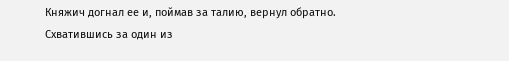Княжич догнал ее и, поймав за талию, вернул обратно. Схватившись за один из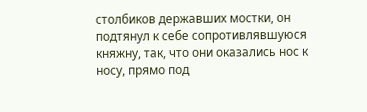столбиков державших мостки, он подтянул к себе сопротивлявшуюся княжну, так, что они оказались нос к носу, прямо под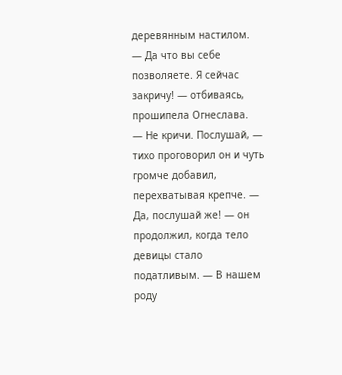деревянным настилом.
— Да что вы себе позволяете. Я сейчас закричу! — отбиваясь, прошипела Огнеслава.
— Не кричи. Послушай, — тихо проговорил он и чуть громче добавил, перехватывая крепче. — Да, послушай же! — он продолжил, когда тело девицы стало податливым. — В нашем роду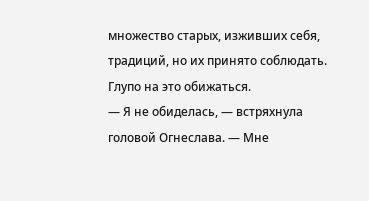множество старых, изживших себя, традиций, но их принято соблюдать. Глупо на это обижаться.
— Я не обиделась, — встряхнула головой Огнеслава. — Мне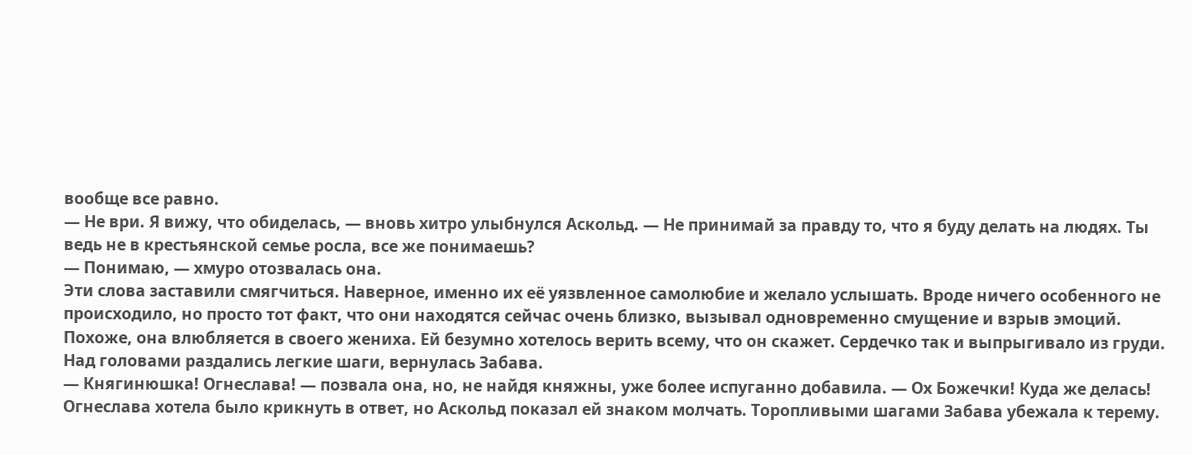вообще все равно.
— Не ври. Я вижу, что обиделась, — вновь хитро улыбнулся Аскольд. — Не принимай за правду то, что я буду делать на людях. Ты ведь не в крестьянской семье росла, все же понимаешь?
— Понимаю, — хмуро отозвалась она.
Эти слова заставили смягчиться. Наверное, именно их её уязвленное самолюбие и желало услышать. Вроде ничего особенного не происходило, но просто тот факт, что они находятся сейчас очень близко, вызывал одновременно смущение и взрыв эмоций. Похоже, она влюбляется в своего жениха. Ей безумно хотелось верить всему, что он скажет. Сердечко так и выпрыгивало из груди. Над головами раздались легкие шаги, вернулась Забава.
— Княгинюшка! Огнеслава! — позвала она, но, не найдя княжны, уже более испуганно добавила. — Ох Божечки! Куда же делась!
Огнеслава хотела было крикнуть в ответ, но Аскольд показал ей знаком молчать. Торопливыми шагами Забава убежала к терему.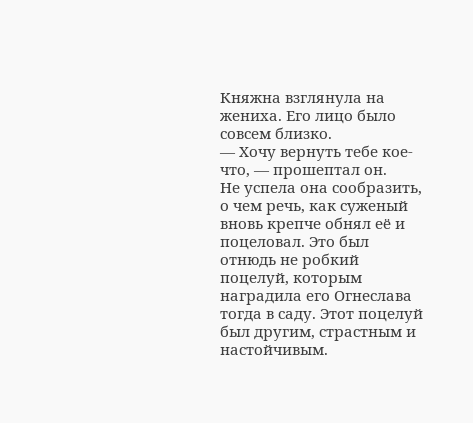Княжна взглянула на жениха. Его лицо было совсем близко.
— Хочу вернуть тебе кое-что, — прошептал он.
Не успела она сообразить, о чем речь, как суженый вновь крепче обнял её и поцеловал. Это был отнюдь не робкий поцелуй, которым наградила его Огнеслава тогда в саду. Этот поцелуй был другим, страстным и настойчивым.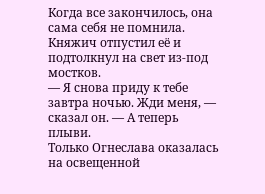Когда все закончилось, она сама себя не помнила. Княжич отпустил её и подтолкнул на свет из-под мостков.
— Я снова приду к тебе завтра ночью. Жди меня, — сказал он. — А теперь плыви.
Только Огнеслава оказалась на освещенной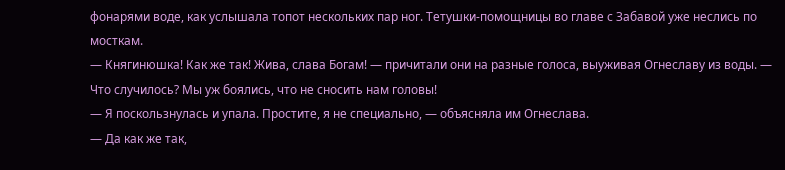фонарями воде, как услышала топот нескольких пар ног. Тетушки-помощницы во главе с Забавой уже неслись по мосткам.
— Княгинюшка! Как же так! Жива, слава Богам! — причитали они на разные голоса, выуживая Огнеславу из воды. — Что случилось? Мы уж боялись, что не сносить нам головы!
— Я поскользнулась и упала. Простите, я не специально, — объясняла им Огнеслава.
— Да как же так,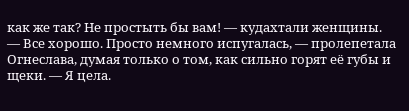как же так? Не простыть бы вам! — кудахтали женщины.
— Все хорошо. Просто немного испугалась, — пролепетала Огнеслава, думая только о том, как сильно горят её губы и щеки. — Я цела.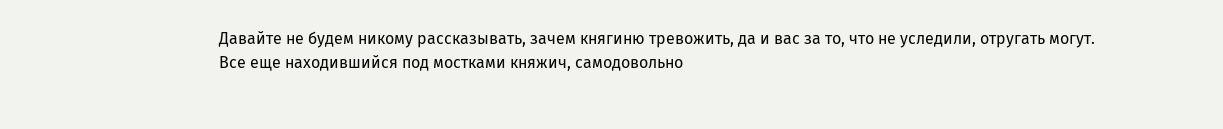Давайте не будем никому рассказывать, зачем княгиню тревожить, да и вас за то, что не уследили, отругать могут.
Все еще находившийся под мостками княжич, самодовольно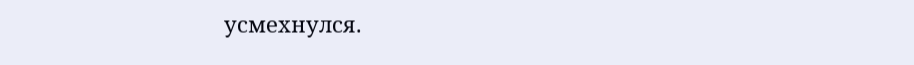усмехнулся.